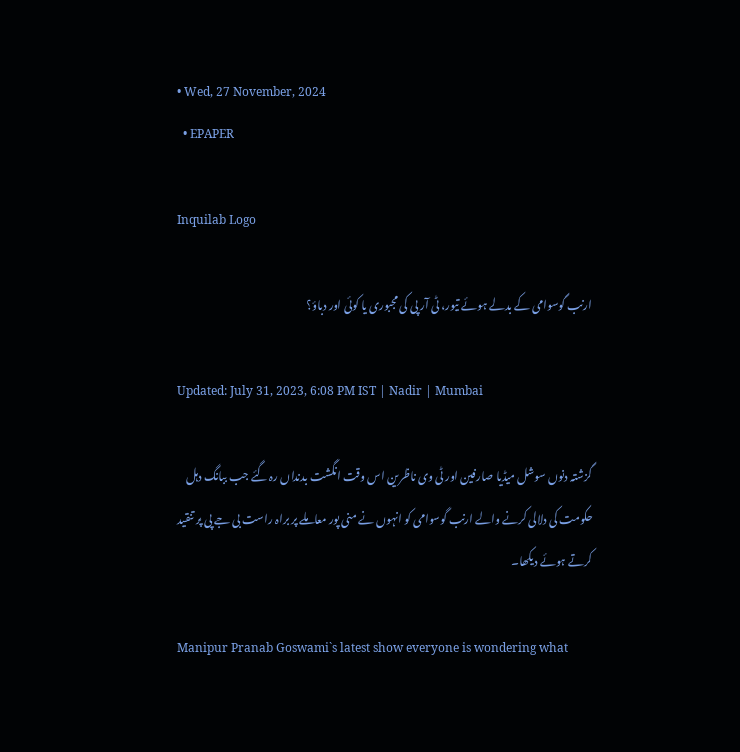• Wed, 27 November, 2024
  • EPAPER

Inquilab Logo

ارنب گوسوامی کے بدلے ہوئے تیور، ٹی آر پی کی مجبوری یا کوئی اور دباؤ؟

Updated: July 31, 2023, 6:08 PM IST | Nadir | Mumbai

گزشتہ دنوں سوشل میڈیا صارفین اور ٹی وی ناظرین اس وقت انگشت بدنداں رہ گئے جب ببانگ دہل حکومت کی دلالی کرنے والے ارنب گوسوامی کو انہوں نے منی پور معاملے پر براہ راست بی جے پی پر تنقید کرتے ہوئے دیکھا۔

Manipur Pranab Goswami`s latest show everyone is wondering what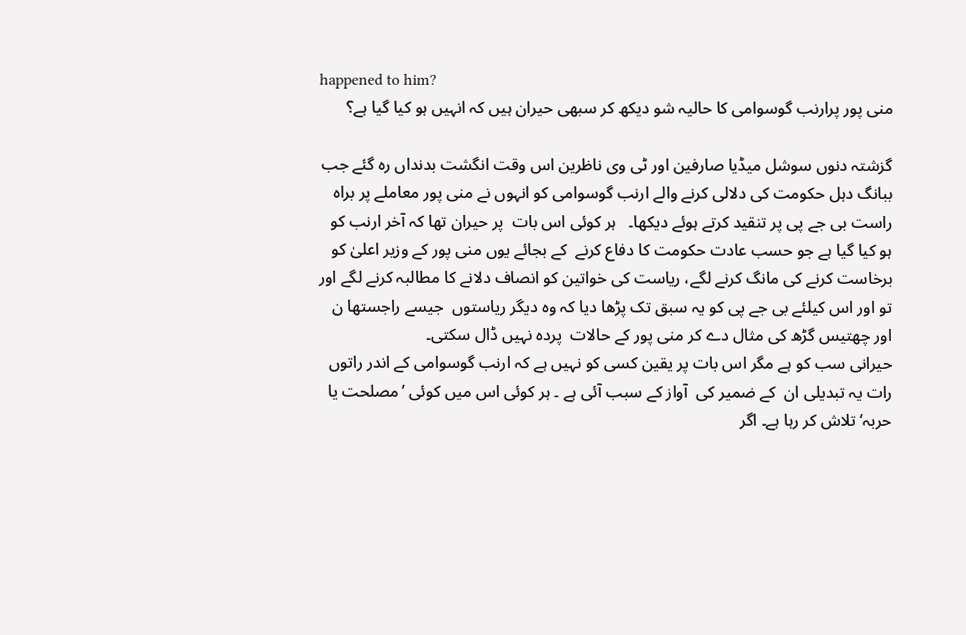happened to him?
منی پور پرارنب گوسوامی کا حالیہ شو دیکھ کر سبھی حیران ہیں کہ انہیں ہو کیا گیا ہے؟

گزشتہ دنوں سوشل میڈیا صارفین اور ٹی وی ناظرین اس وقت انگشت بدنداں رہ گئے جب ببانگ دہل حکومت کی دلالی کرنے والے ارنب گوسوامی کو انہوں نے منی پور معاملے پر براہ راست بی جے پی پر تنقید کرتے ہوئے دیکھا۔   ہر کوئی اس بات  پر حیران تھا کہ آخر ارنب کو ہو کیا گیا ہے جو حسب عادت حکومت کا دفاع کرنے  کے بجائے یوں منی پور کے وزیر اعلیٰ کو برخاست کرنے کی مانگ کرنے لگے، ریاست کی خواتین کو انصاف دلانے کا مطالبہ کرنے لگے اور تو اور اس کیلئے بی جے پی کو یہ سبق تک پڑھا دیا کہ وہ دیگر ریاستوں  جیسے راجستھا ن اور چھتیس گڑھ کی مثال دے کر منی پور کے حالات  پردہ نہیں ڈال سکتی۔
حیرانی سب کو ہے مگر اس بات پر یقین کسی کو نہیں ہے کہ ارنب گوسوامی کے اندر راتوں رات یہ تبدیلی ان  کے ضمیر کی  آواز کے سبب آئی ہے ۔ ہر کوئی اس میں کوئی ’مصلحت یا حربہ‘ تلاش کر رہا ہے۔ اگر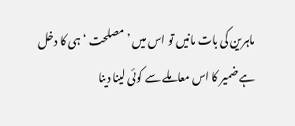ماہرین کی بات مانیں تو اس میں ’مصلحت ‘ ہی کا دخل ہے ضمیر کا اس معاملے سے کوئی لینا دینا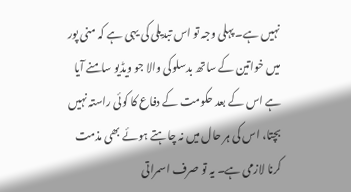نہیں ہے۔ پہلی وجہ تو اس تبدیلی کی یہی ہے کہ منی پور  میں خواتین کے ساتھ بدسلوکی والا جو ویڈیو سامنے آیا ہے اس کے بعد حکومت کے دفاع کا کوئی راستہ نہیں بچتا، اس کی ہر حال میں نہ چاہتے ہوئے بھی مذمت کرنا لازمی ہے۔ یہ تو صرف اسمراتی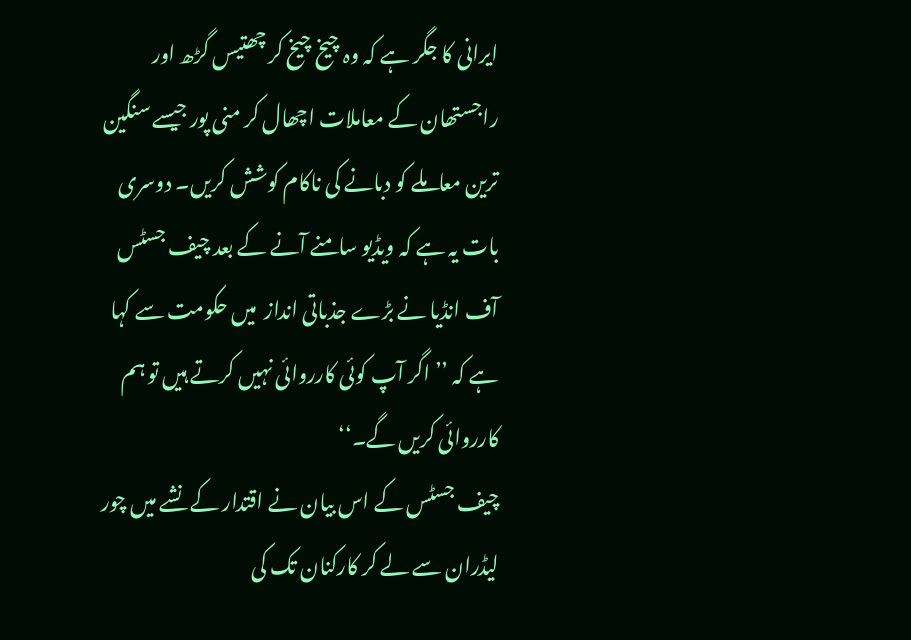ایرانی کا جگر ہے کہ وہ چیخ چیخ کر چھتیس گڑھ اور راجستھان کے معاملات اچھال کر منی پور جیسے سنگین ترین معاملے کو دبانے کی ناکام کوشش کریں۔ دوسری بات یہ ہے کہ ویڈیو سامنے آنے کے بعد چیف جسٹس آف انڈیا نے بڑے جذباتی انداز  میں حکومت سے کہا ہے کہ ’’ اگر آپ کوئی کارروائی نہیں کرتے ہیں تو ہم کارروائی کریں گے۔‘‘
چیف جسٹس کے اس بیان نے اقتدار کے نشے میں چور لیڈران سے لے کر کارکنان تک کی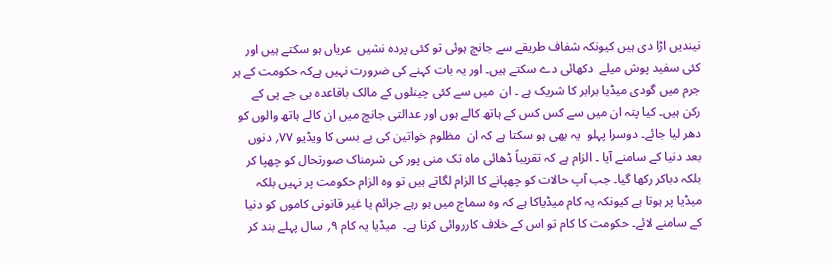نیندیں اڑا دی ہیں کیونکہ شفاف طریقے سے جانچ ہوئی تو کئی پردہ نشیں  عریاں ہو سکتے ہیں اور کئی سفید پوش میلے  دکھائی دے سکتے ہیں۔ اور یہ بات کہنے کی ضرورت نہیں ہےکہ حکومت کے ہر جرم میں گودی میڈیا برابر کا شریک ہے ۔ ان  میں سے کئی چینلوں کے مالک باقاعدہ بی جے پی کے رکن ہیں۔ کیا پتہ ان میں سے کس کس کے ہاتھ کالے ہوں اور عدالتی جانچ میں ان کالے ہاتھ والوں کو دھر لیا جائے۔ دوسرا پہلو  یہ بھی ہو سکتا ہے کہ ان  مظلوم خواتین کی بے بسی کا ویڈیو ۷۷؍ دنوں بعد دنیا کے سامنے آیا ۔ الزام ہے کہ تقریباً ڈھائی ماہ تک منی پور کی شرمناک صورتحال کو چھپا کر بلکہ دباکر رکھا گیا۔ جب آپ حالات کو چھپانے کا الزام لگاتے ہیں تو وہ الزام حکومت پر نہیں بلکہ میڈیا پر ہوتا ہے کیونکہ یہ کام میڈیاکا ہے کہ وہ سماج میں ہو رہے جرائم یا غیر قانونی کاموں کو دنیا کے سامنے لائے۔ حکومت کا کام تو اس کے خلاف کارروائی کرنا ہے۔  میڈیا یہ کام ۹؍ سال پہلے بند کر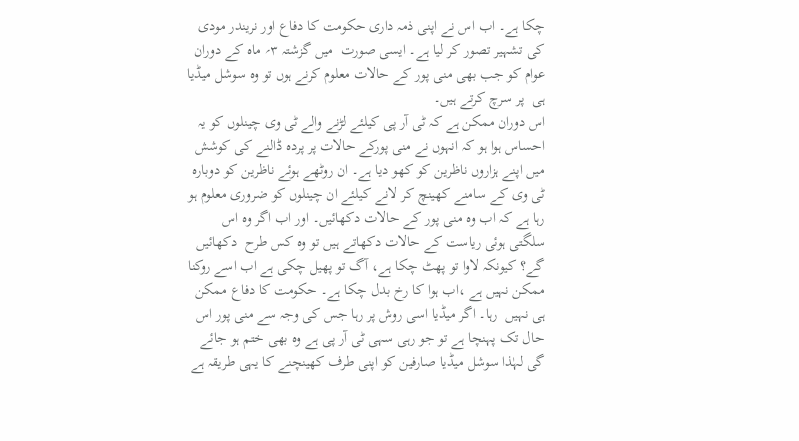چکا ہے۔ اب اس نے اپنی ذمہ داری حکومت کا دفاع اور نریندر مودی کی تشہیر تصور کر لیا ہے۔ ایسی صورت  میں گزشتہ ۳؍ ماہ کے دوران عوام کو جب بھی منی پور کے حالات معلوم کرنے ہوں تو وہ سوشل میڈیا ہی  پر سرچ کرتے ہیں۔
اس دوران ممکن ہے کہ ٹی آر پی کیلئے لڑنے والے ٹی وی چینلوں کو یہ احساس ہوا ہو کہ انہوں نے منی پورکے حالات پر پردہ ڈالنے کی کوشش میں اپنے ہزاروں ناظرین کو کھو دیا ہے۔ ان روٹھے ہوئے ناظرین کو دوبارہ ٹی وی کے سامنے کھینچ کر لانے کیلئے ان چینلوں کو ضروری معلوم ہو رہا ہے کہ اب وہ منی پور کے حالات دکھائیں۔ اور اب اگر وہ اس سلگتی ہوئی ریاست کے حالات دکھاتے ہیں تو وہ کس طرح  دکھائیں گے؟ کیونکہ لاوا تو پھٹ چکا ہے، آگ تو پھیل چکی ہے اب اسے روکنا ممکن نہیں ہے ،اب ہوا کا رخ بدل چکا ہے۔ حکومت کا دفاع ممکن ہی نہیں  رہا۔ اگر میڈیا اسی روش پر رہا جس کی وجہ سے منی پور اس حال تک پہنچا ہے تو جو رہی سہی ٹی آر پی ہے وہ بھی ختم ہو جائے گی لہٰذا سوشل میڈیا صارفین کو اپنی طرف کھینچنے کا یہی طریقہ ہے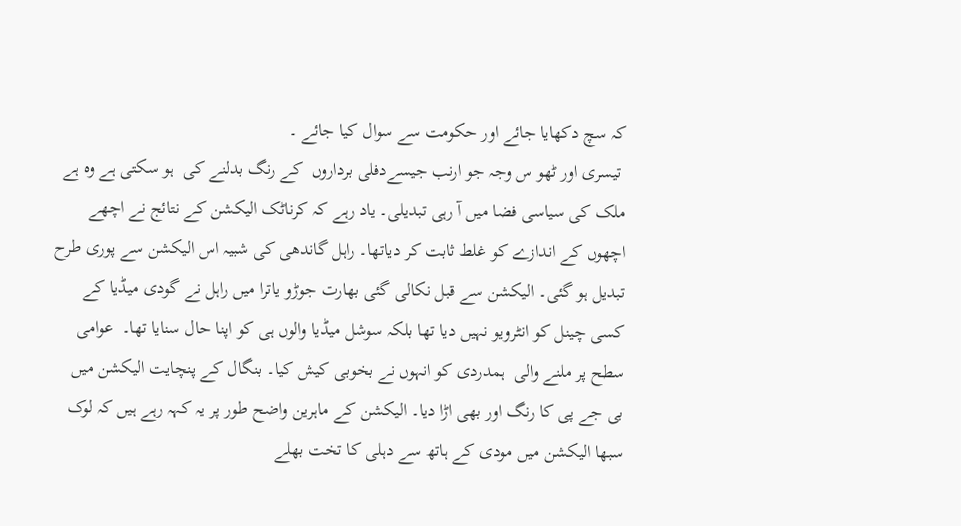کہ سچ دکھایا جائے اور حکومت سے سوال کیا جائے ۔
 تیسری اور ٹھو س وجہ جو ارنب جیسےدفلی برداروں  کے رنگ بدلنے کی  ہو سکتی ہے وہ ہے ملک کی سیاسی فضا میں آ رہی تبدیلی۔ یاد رہے کہ کرناٹک الیکشن کے نتائج نے اچھے اچھوں کے اندازے کو غلط ثابت کر دیاتھا۔ راہل گاندھی کی شبیہ اس الیکشن سے پوری طرح تبدیل ہو گئی۔ الیکشن سے قبل نکالی گئی بھارت جوڑو یاترا میں راہل نے گودی میڈیا کے کسی چینل کو انٹرویو نہیں دیا تھا بلکہ سوشل میڈیا والوں ہی کو اپنا حال سنایا تھا۔  عوامی سطح پر ملنے والی  ہمدردی کو انہوں نے بخوبی کیش کیا۔ بنگال کے پنچایت الیکشن میں بی جے پی کا رنگ اور بھی اڑا دیا۔ الیکشن کے ماہرین واضح طور پر یہ کہہ رہے ہیں کہ لوک سبھا الیکشن میں مودی کے ہاتھ سے دہلی کا تخت بھلے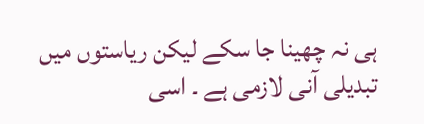ہی نہ چھینا جا سکے لیکن ریاستوں میں تبدیلی آنی لازمی ہے ۔ اسی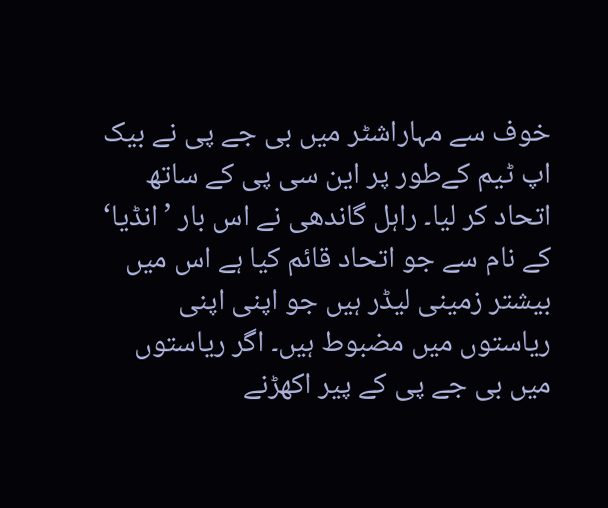خوف سے مہاراشٹر میں بی جے پی نے بیک اپ ٹیم کےطور پر این سی پی کے ساتھ اتحاد کر لیا۔ راہل گاندھی نے اس بار ’انڈیا‘ کے نام سے جو اتحاد قائم کیا ہے اس میں بیشتر زمینی لیڈر ہیں جو اپنی اپنی ریاستوں میں مضبوط ہیں۔ اگر ریاستوں میں بی جے پی کے پیر اکھڑنے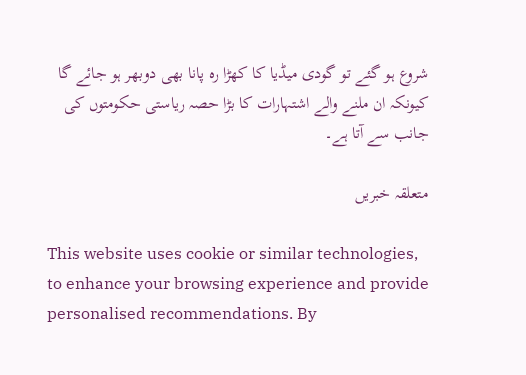شروع ہو گئے تو گودی میڈیا کا کھڑا رہ پانا بھی دوبھر ہو جائے گا کیونکہ ان ملنے والے اشتہارات کا بڑا حصہ ریاستی حکومتوں کی جانب سے آتا ہے۔

متعلقہ خبریں

This website uses cookie or similar technologies, to enhance your browsing experience and provide personalised recommendations. By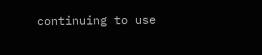continuing to use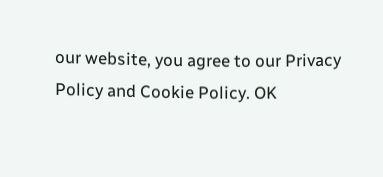our website, you agree to our Privacy Policy and Cookie Policy. OK